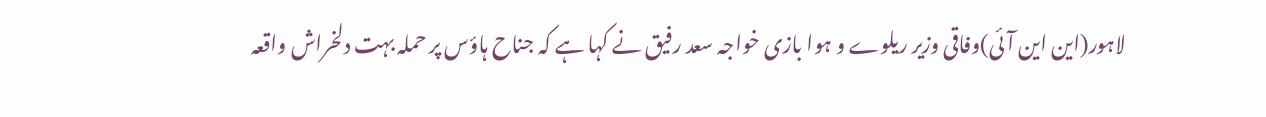لاہور(این این آئی)وفاقی وزیر ریلوے و ہوا بازی خواجہ سعد رفیق نے کہا ہے کہ جناح ہاؤس پر حملہ بہت دلخراش واقعہ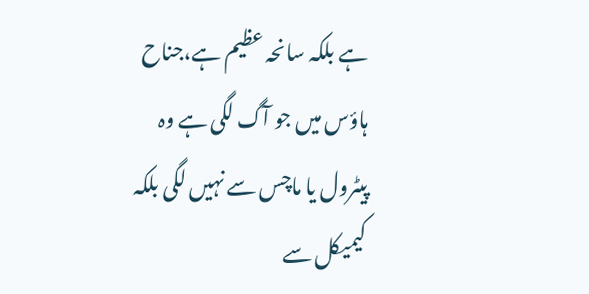ہے بلکہ سانحہ عظیم ہے،جناح ہاؤس میں جو آگ لگی ہے وہ پیٹرول یا ماچس سے نہیں لگی بلکہ کیمیکل سے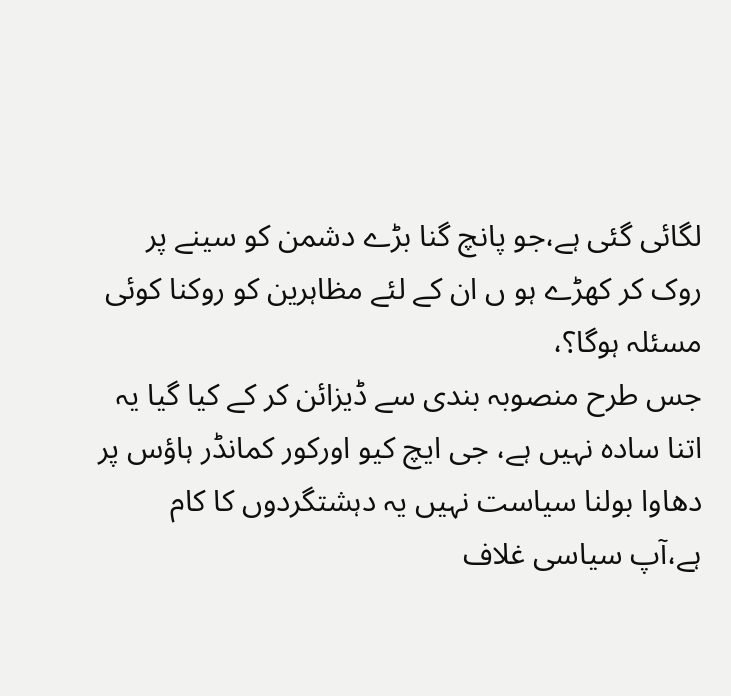لگائی گئی ہے،جو پانچ گنا بڑے دشمن کو سینے پر روک کر کھڑے ہو ں ان کے لئے مظاہرین کو روکنا کوئی مسئلہ ہوگا؟،
جس طرح منصوبہ بندی سے ڈیزائن کر کے کیا گیا یہ اتنا سادہ نہیں ہے، جی ایچ کیو اورکور کمانڈر ہاؤس پر دھاوا بولنا سیاست نہیں یہ دہشتگردوں کا کام ہے،آپ سیاسی غلاف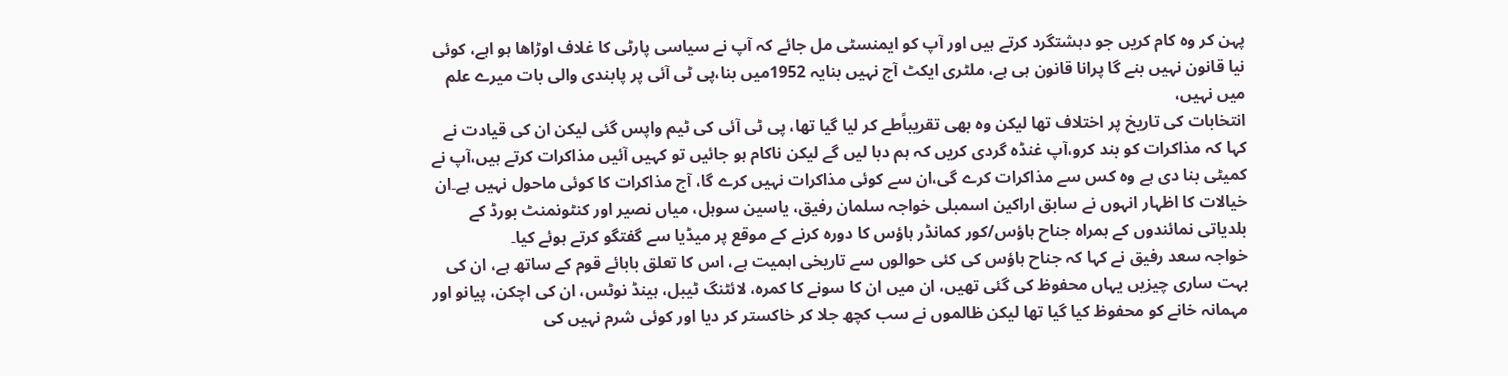پہن کر وہ کام کریں جو دہشتگرد کرتے ہیں اور آپ کو ایمنسٹی مل جائے کہ آپ نے سیاسی پارٹی کا غلاف اوڑاھا ہو اہے، کوئی نیا قانون نہیں بنے گا پرانا قانون ہی ہے، ملٹری ایکٹ آج نہیں بنایہ 1952میں بنا،پی ٹی آئی پر پابندی والی بات میرے علم میں نہیں،
انتخابات کی تاریخ پر اختلاف تھا لیکن وہ بھی تقریباًطے کر لیا گیا تھا، پی ٹی آئی کی ٹیم واپس گئی لیکن ان کی قیادت نے کہا کہ مذاکرات کو بند کرو،آپ غنڈہ گردی کریں کہ ہم دبا لیں گے لیکن ناکام ہو جائیں تو کہیں آئیں مذاکرات کرتے ہیں،آپ نے کمیٹی بنا دی ہے وہ کس سے مذاکرات کرے گی،ان سے کوئی مذاکرات نہیں کرے گا، آج مذاکرات کا کوئی ماحول نہیں ہے۔ان خیالات کا اظہار انہوں نے سابق اراکین اسمبلی خواجہ سلمان رفیق، یاسین سوہل، میاں نصیر اور کنٹونمنٹ بورڈ کے بلدیاتی نمائندوں کے ہمراہ جناح ہاؤس/کور کمانڈر ہاؤس کا دورہ کرنے کے موقع پر میڈیا سے گفتگو کرتے ہوئے کیا۔
خواجہ سعد رفیق نے کہا کہ جناح ہاؤس کی کئی حوالوں سے تاریخی اہمیت ہے، اس کا تعلق بابائے قوم کے ساتھ ہے، ان کی بہت ساری چیزیں یہاں محفوظ کی گئی تھیں، ان میں ان کا سونے کا کمرہ، لائٹنگ ٹیبل، ہینڈ نوٹس، ان کی اچکن، پیانو اور مہمانہ خانے کو محفوظ کیا گیا تھا لیکن ظالموں نے سب کچھ جلا کر خاکستر کر دیا اور کوئی شرم نہیں کی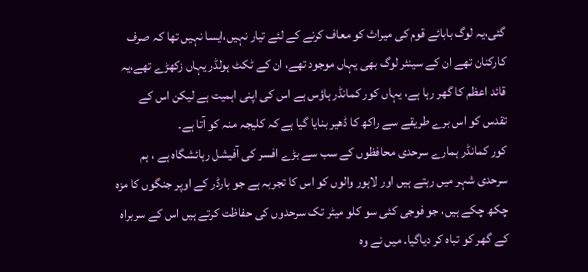گئی،یہ لوگ بابائے قوم کی میراث کو معاف کرنے کے لئے تیار نہیں،ایسا نہیں تھا کہ صرف کارکنان تھے ان کے سینئر لوگ بھی یہاں موجود تھے، ان کے ٹکٹ ہولڈر یہاں زکھڑے تھے،یہ قائد اعظم کا گھر رہا ہے، یہاں کور کمانڈر ہاؤس ہے اس کی اپنی اہمیت ہے لیکن اس کے تقدس کو اس برے طریقے سے راکھ کا ڈھیر بنایا گیا ہے کہ کلیجہ منہ کو آتا ہے۔
کور کمانڈر ہمارے سرحدی محافظوں کے سب سے بڑے افسر کی آفیشل رہائشگاہ ہے ، ہم سرحدی شہر میں رہتے ہیں اور لاہور والوں کو اس کا تجربہ ہے جو بارڈر کے اوپر جنگوں کا مزہ چکھ چکے ہیں، جو فوجی کئی سو کلو میٹر تک سرحدوں کی حفاظت کرتے ہیں اس کے سربراہ کے گھر کو تباہ کر دیاگیا۔ میں نے وہ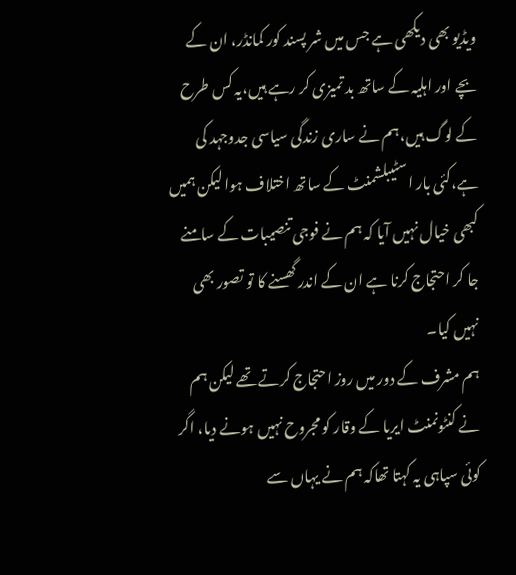ویڈیو بھی دیکھی ہے جس میں شر پسند کور کمانڈر، ان کے بچے اور اہلیہ کے ساتھ بد تمیزی کر رہے ہیں،یہ کس طرح کے لوگ ہیں،ہم نے ساری زندگی سیاسی جدوجہد کی ہے،کئی بار اسٹیبلشمنٹ کے ساتھ اختلاف ہوا لیکن ہمیں کبھی خیال نہیں آیا کہ ہم نے فوجی تنصیبات کے سامنے جا کر احتجاج کرنا ہے ان کے اندر گھسنے کا تو تصور بھی نہیں کیا۔
ہم مشرف کے دور میں روز احتجاج کرتے تھے لیکن ہم نے کنٹونمنٹ ایریا کے وقار کو مجروح نہیں ہونے دیا، اگر کوئی سپاہی یہ کہتا تھاکہ ہم نے یہاں سے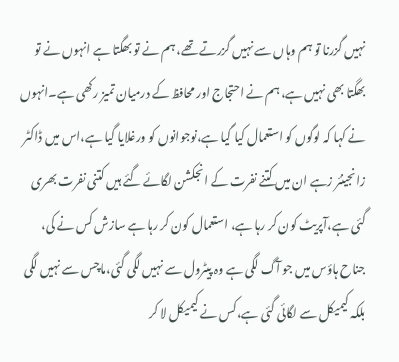نہیں گزرنا تو ہم وہاں سے نہیں گزرتے تھے، ہم نے تو بھگتا ہے انہوں نے تو بھگتا بھی نہیں ہے، ہم نے احتجاج اور محافظ کے درمیان تمیز رکھی ہے۔انہوں نے کہا کہ لوگوں کو استعمال کیا گیا ہے،نوجوانوں کو ورغلایا گیا ہے،اس میں ڈاکٹر زانجینئر زہے ان میں کتنے نفرت کے انجکشن لگائے گئے ہیں کتنی نفرت بھری گئی ہے،آپریٹ کون کر رہا ہے، استعمال کون کر رہا ہے سازش کس نے کی،
جناح ہاؤس میں جو آگ لگی ہے وہ پیٹرول سے نہیں لگی گئی،ماچس سے نہیں لگی بلکہ کیمیکل سے لگائی گئی ہے،کس نے کیمیکل لا کر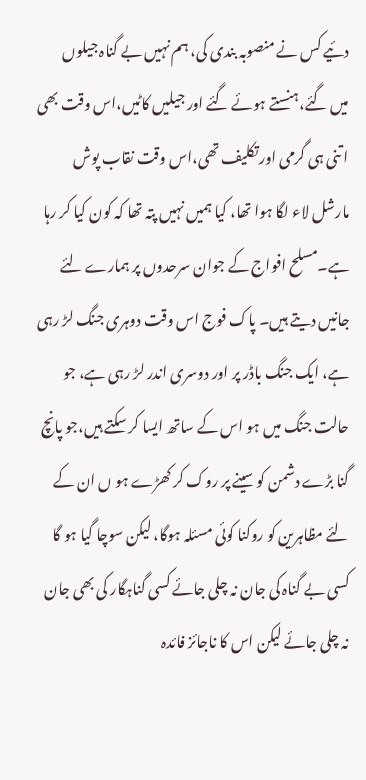دئیے کس نے منصوبہ بندی کی، ہم نہیں بے گناہ جیلوں میں گئے،ہنستے ہوئے گئے اور جیلیں کاٹیں،اس وقت بھی ا تنی ہی گرمی اور تکلیف تھی،اس وقت نقاب پوش مارشل لاء لگا ہوا تھا، کیا ہمیں نہیں پتہ تھا کہ کون کیا کر رہا ہے۔مسلح افواج کے جوان سرحدوں پر ہمارے لئے جانیں دیتے ہیں۔ پاک فوج اس وقت دوہری جنگ لڑ رہی ہے، ایک جنگ باڈر پر اور دوسری اندر لڑ رہی ہے، جو حالت جنگ میں ہو اس کے ساتھ ایسا کر سکتے ہیں،جو پانچ گنا بڑے دشمن کو سینے پر روک کر کھڑے ہو ں ان کے لئے مظاہرین کو روکنا کوئی مسئلہ ہوگا، لیکن سوچا گیا ہو گا کسی بے گناہ کی جان نہ چلی جائے کسی گناہگار کی بھی جان نہ چلی جائے لیکن اس کا ناجائز فائدہ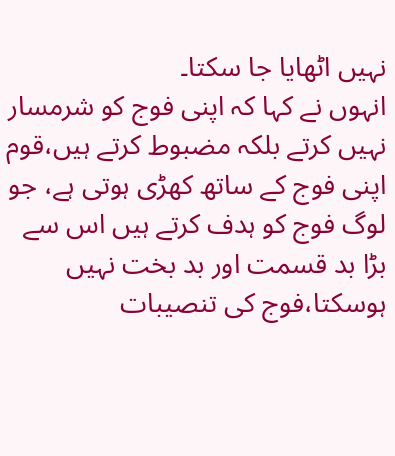نہیں اٹھایا جا سکتا۔
انہوں نے کہا کہ اپنی فوج کو شرمسار نہیں کرتے بلکہ مضبوط کرتے ہیں،قوم اپنی فوج کے ساتھ کھڑی ہوتی ہے، جو لوگ فوج کو ہدف کرتے ہیں اس سے بڑا بد قسمت اور بد بخت نہیں ہوسکتا،فوج کی تنصیبات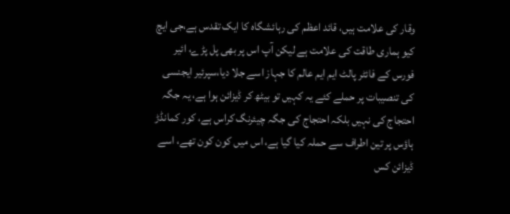وقار کی علامت ہیں، قائد اعظم کی رہائشگاہ کا ایک تقدس ہے،جی ایچ کیو ہماری طاقت کی علامت ہے لیکن آپ اس پر بھی پل پڑے، ائیر فورس کے فائٹر پالٹ ایم ایم عالم کا جہاز اسے جلا دیا،سپرئیر ایجنسی کی تنصیبات پر حملے کئے یہ کہیں تو بیٹھ کر ڈیزائن ہوا ہے، یہ جگہ احتجاج کی نہیں بلکہ احتجاج کی جگہ چیئرنگ کراس ہے، کور کمانڈڑ ہاؤس پر تین اطراف سے حملہ کیا گیا ہے، اس میں کون کون تھے، اسے ڈیزائن کس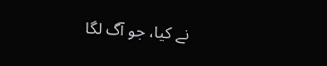نے کیا، جو آگ لگا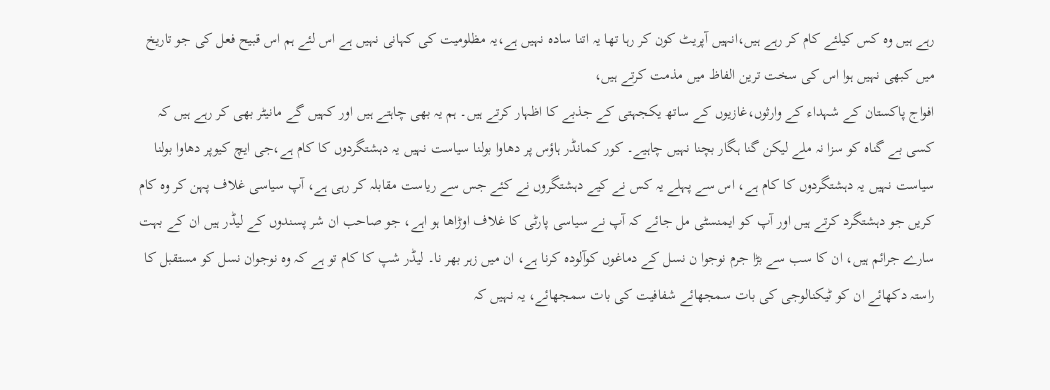رہے ہیں وہ کس کیلئے کام کر رہے ہیں،انہیں آپریٹ کون کر رہا تھا یہ اتنا سادہ نہیں ہے،یہ مظلومیت کی کہانی نہیں ہے اس لئے ہم اس قبیح فعل کی جو تاریخ میں کبھی نہیں ہوا اس کی سخت ترین الفاظ میں مذمت کرتے ہیں،
افواج پاکستان کے شہداء کے وارثوں،غازیوں کے ساتھ یکجہتی کے جذبے کا اظہار کرتے ہیں۔ ہم یہ بھی چاہتے ہیں اور کہیں گے مانیٹر بھی کر رہے ہیں کہ کسی بے گناہ کو سزا نہ ملے لیکن گنا ہگار بچنا نہیں چاہیے۔ کور کمانڈر ہاؤس پر دھاوا بولنا سیاست نہیں یہ دہشتگردوں کا کام ہے،جی ایچ کیوپر دھاوا بولنا سیاست نہیں یہ دہشتگردوں کا کام ہے، اس سے پہلے یہ کس نے کیے دہشتگروں نے کئے جس سے ریاست مقابلہ کر رہی ہے، آپ سیاسی غلاف پہن کر وہ کام کریں جو دہشتگرد کرتے ہیں اور آپ کو ایمنسٹی مل جائے کہ آپ نے سیاسی پارٹی کا غلاف اوڑاھا ہو اہے، جو صاحب ان شر پسندوں کے لیڈر ہیں ان کے بہت سارے جرائم ہیں، ان کا سب سے بڑا جرم نوجوا ن نسل کے دماغوں کوآلودہ کرنا ہے، ان میں زہر بھر نا۔ لیڈر شپ کا کام تو ہے کہ وہ نوجوان نسل کو مستقبل کا راستہ دکھائے ان کو ٹیکنالوجی کی بات سمجھائے شفافیت کی بات سمجھائے، یہ نہیں کہ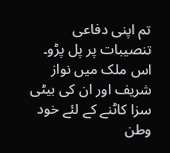تم اپنی دفاعی تنصیبات پر پل پڑو۔
اس ملک میں نواز شریف اور ان کی بیٹی سزا کاٹنے کے لئے خود وطن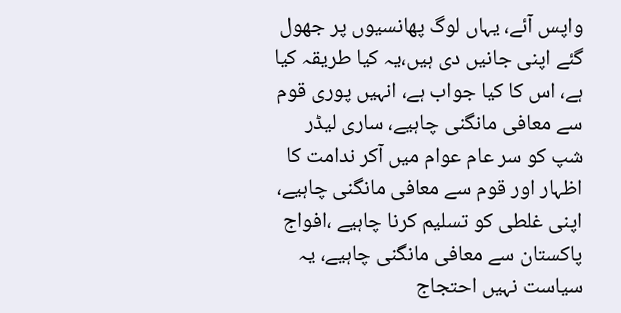واپس آئے، یہاں لوگ پھانسیوں پر جھول گئے اپنی جانیں دی ہیں،یہ کیا طریقہ کیا ہے، اس کا کیا جواب ہے، انہیں پوری قوم سے معافی مانگنی چاہیے، ساری لیڈر شپ کو سر عام عوام میں آکر ندامت کا اظہار اور قوم سے معافی مانگنی چاہیے، اپنی غلطی کو تسلیم کرنا چاہیے ،افواج پاکستان سے معافی مانگنی چاہیے، یہ سیاست نہیں احتجاج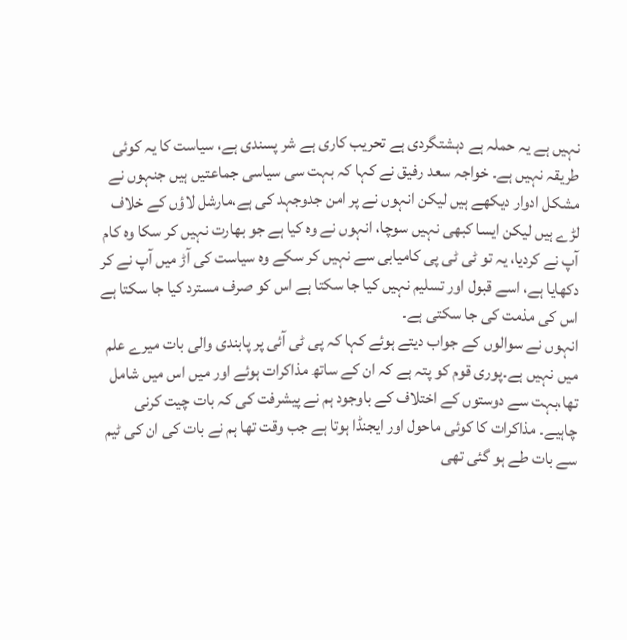نہیں ہے یہ حملہ ہے دہشتگردی ہے تحریب کاری ہے شر پسندی ہے، سیاست کا یہ کوئی طریقہ نہیں ہے۔ خواجہ سعد رفیق نے کہا کہ بہت سی سیاسی جماعتیں ہیں جنہوں نے مشکل ادوار دیکھے ہیں لیکن انہوں نے پر امن جدوجہد کی ہے،مارشل لاؤں کے خلاف لڑے ہیں لیکن ایسا کبھی نہیں سوچا، انہوں نے وہ کیا ہے جو بھارت نہیں کر سکا وہ کام آپ نے کردیا، یہ تو ٹی ٹی پی کامیابی سے نہیں کر سکے وہ سیاست کی آڑ میں آپ نے کر دکھایا ہے، اسے قبول اور تسلیم نہیں کیا جا سکتا ہے اس کو صرف مسترد کیا جا سکتا ہے اس کی مذمت کی جا سکتی ہے۔
انہوں نے سوالوں کے جواب دیتے ہوئے کہا کہ پی ٹی آئی پر پابندی والی بات میرے علم میں نہیں ہے۔پوری قوم کو پتہ ہے کہ ان کے ساتھ مذاکرات ہوئے اور میں اس میں شامل تھا،بہت سے دوستوں کے اختلاف کے باوجود ہم نے پیشرفت کی کہ بات چیت کرنی چاہیے۔ مذاکرات کا کوئی ماحول اور ایجنڈا ہوتا ہے جب وقت تھا ہم نے بات کی ان کی ٹیم سے بات طے ہو گئی تھی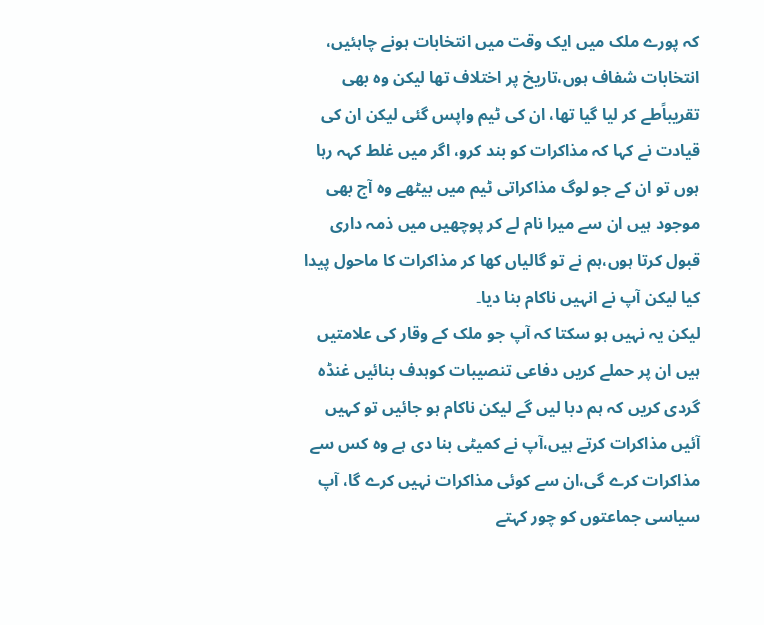کہ پورے ملک میں ایک وقت میں انتخابات ہونے چاہئیں، انتخابات شفاف ہوں،تاریخ پر اختلاف تھا لیکن وہ بھی تقریباًطے کر لیا گیا تھا، ان کی ٹیم واپس گئی لیکن ان کی قیادت نے کہا کہ مذاکرات کو بند کرو، اگر میں غلط کہہ رہا ہوں تو ان کے جو لوگ مذاکراتی ٹیم میں بیٹھے وہ آج بھی موجود ہیں ان سے میرا نام لے کر پوچھیں میں ذمہ داری قبول کرتا ہوں،ہم نے تو گالیاں کھا کر مذاکرات کا ماحول پیدا کیا لیکن آپ نے انہیں ناکام بنا دیا۔
لیکن یہ نہیں ہو سکتا کہ آپ جو ملک کے وقار کی علامتیں ہیں ان پر حملے کریں دفاعی تنصیبات کوہدف بنائیں غنڈہ گردی کریں کہ ہم دبا لیں گے لیکن ناکام ہو جائیں تو کہیں آئیں مذاکرات کرتے ہیں،آپ نے کمیٹی بنا دی ہے وہ کس سے مذاکرات کرے گی،ان سے کوئی مذاکرات نہیں کرے گا، آپ سیاسی جماعتوں کو چور کہتے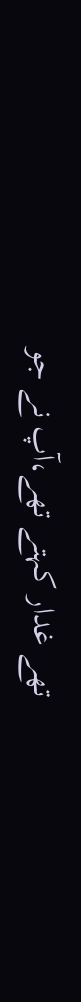تھے غدار کہتے تھے،آپ نے جو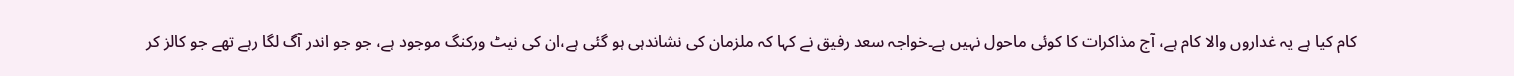کام کیا ہے یہ غداروں والا کام ہے، آج مذاکرات کا کوئی ماحول نہیں ہے۔خواجہ سعد رفیق نے کہا کہ ملزمان کی نشاندہی ہو گئی ہے،ان کی نیٹ ورکنگ موجود ہے، جو جو اندر آگ لگا رہے تھے جو کالز کر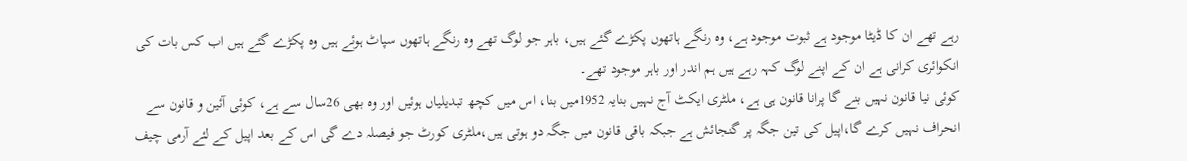رہے تھے ان کا ڈیٹا موجود ہے ثبوت موجود ہے، وہ رنگے ہاتھوں پکڑے گئے ہیں، باہر جو لوگ تھے وہ رنگے ہاتھوں سپاٹ ہوئے ہیں وہ پکڑے گئے ہیں اب کس بات کی انکوائری کرانی ہے ان کے اپنے لوگ کہہ رہے ہیں ہم اندر اور باہر موجود تھے۔
کوئی نیا قانون نہیں بنے گا پرانا قانون ہی ہے، ملٹری ایکٹ آج نہیں بنایہ 1952میں بنا، اس میں کچھ تبدیلیاں ہوئیں اور وہ بھی 26سال سے ہے، کوئی آئین و قانون سے انحراف نہیں کرے گا،اپیل کی تین جگہ پر گنجائش ہے جبکہ باقی قانون میں جگہ دو ہوتی ہیں،ملٹری کورٹ جو فیصلہ دے گی اس کے بعد اپیل کے لئے آرمی چیف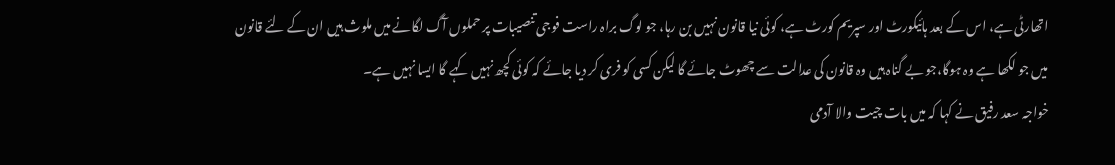اتھارٹی ہے، اس کے بعد ہائیکورٹ اور سپریم کورٹ ہے، کوئی نیا قانون نہیں بن رہا، جو لوگ براہ راست فوجی تنصیبات پر حملوں آگ لگانے میں ملوث ہیں ان کے لئے قانون میں جو لکھا ہے وہ ہوگا،جو بے گناہ ہیں وہ قانون کی عدالت سے چھوٹ جائے گا لیکن کسی کو فری کر دیا جائے کہ کوئی کچھ نہیں کہے گا ایسا نہیں ہے۔
خواجہ سعد رفیق نے کہا کہ میں بات چیت والا آدمی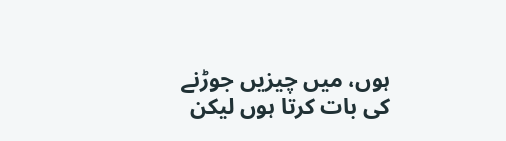ہوں، میں چیزیں جوڑنے کی بات کرتا ہوں لیکن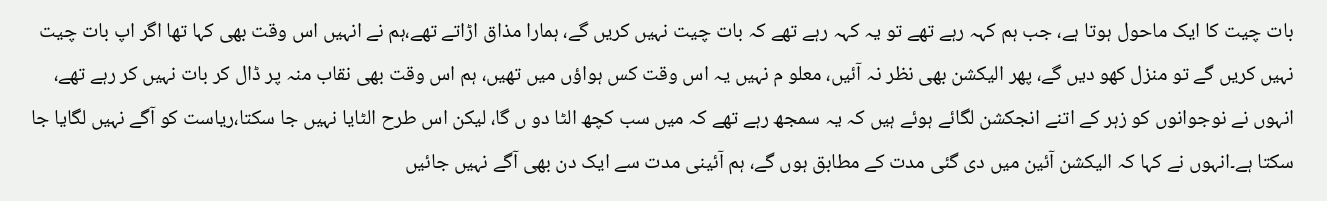بات چیت کا ایک ماحول ہوتا ہے، جب ہم کہہ رہے تھے تو یہ کہہ رہے تھے کہ بات چیت نہیں کریں گے، ہمارا مذاق اڑاتے تھے،ہم نے انہیں اس وقت بھی کہا تھا اگر اپ بات چیت نہیں کریں گے تو منزل کھو دیں گے، پھر الیکشن بھی نظر نہ آئیں، معلو م نہیں یہ اس وقت کس ہواؤں میں تھیں، ہم اس وقت بھی نقاب منہ پر ڈال کر بات نہیں کر رہے تھے، انہوں نے نوجوانوں کو زہر کے اتنے انجکشن لگائے ہوئے ہیں کہ یہ سمجھ رہے تھے کہ میں سب کچھ الٹا دو ں گا، لیکن اس طرح الٹایا نہیں جا سکتا،ریاست کو آگے نہیں لگایا جا سکتا ہے۔انہوں نے کہا کہ الیکشن آئین میں دی گئی مدت کے مطابق ہوں گے، ہم آئینی مدت سے ایک دن بھی آگے نہیں جائیں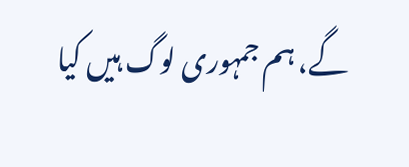گے، ہم جمہوری لوگ ہیں کیا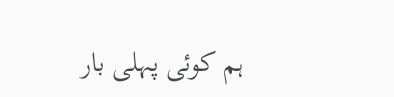ہم کوئی پہلی بار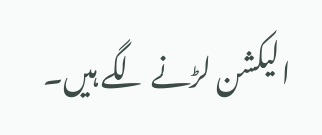الیکشن لڑنے لگے ہیں۔